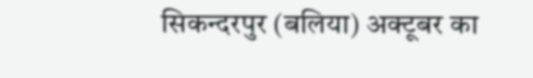सिकन्दरपुर (बलिया) अक्टूबर का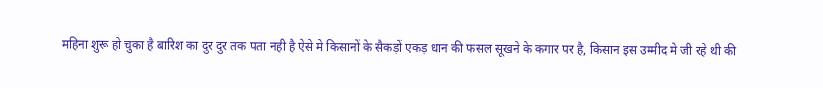महिना शुरू हो चुका है बारिश का दुर दुर तक पता नही है ऐसे मे किसानों के सैकड़ों एकड़ धान की फसल सूखने के कगार पर है, किसान इस उम्मीद मे जी रहे थी की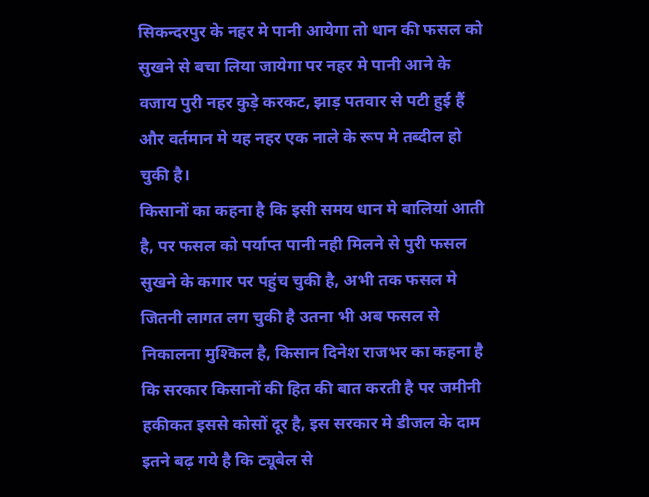सिकन्दरपुर के नहर मे पानी आयेगा तो धान की फसल को सुखने से बचा लिया जायेगा पर नहर मे पानी आने के वजाय पुरी नहर कुड़े करकट, झाड़ पतवार से पटी हुई हैं और वर्तमान मे यह नहर एक नाले के रूप मे तब्दील हो चुकी है।
किसानों का कहना है कि इसी समय धान मे बालियां आती है, पर फसल को पर्याप्त पानी नही मिलने से पुरी फसल सुखने के कगार पर पहुंच चुकी है, अभी तक फसल मे जितनी लागत लग चुकी है उतना भी अब फसल से निकालना मुश्किल है, किसान दिनेश राजभर का कहना है कि सरकार किसानों की हित की बात करती है पर जमीनी हकीकत इससे कोसों दूर है, इस सरकार मे डीजल के दाम इतने बढ़ गये है कि ट्यूबेल से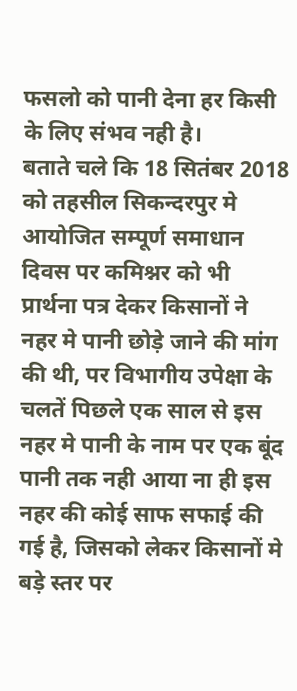फसलो को पानी देना हर किसी के लिए संभव नही है।
बताते चले कि 18 सितंबर 2018 को तहसील सिकन्दरपुर मे आयोजित सम्पूर्ण समाधान दिवस पर कमिश्नर को भी प्रार्थना पत्र देकर किसानों ने नहर मे पानी छोड़े जाने की मांग की थी, पर विभागीय उपेक्षा के चलतें पिछले एक साल से इस नहर मे पानी के नाम पर एक बूंद पानी तक नही आया ना ही इस नहर की कोई साफ सफाई की गई है, जिसको लेकर किसानों मे बड़े स्तर पर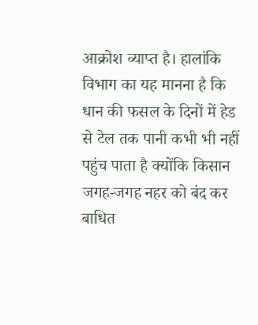आक्रोश व्याप्त है। हालांकि विभाग का यह मानना है कि धान की फसल के दिनों में हेड से टेल तक पानी कभी भी नहीं पहुंच पाता है क्योंकि किसान जगह-जगह नहर को बंद कर बाधित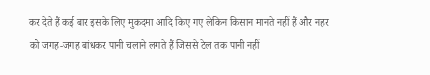कर देते हैं कई बार इसके लिए मुकदमा आदि किए गए लेकिन किसान मानते नहीं हैं और नहर को जगह-जगह बांधकर पानी चलाने लगते हैं जिससे टेल तक पानी नहीं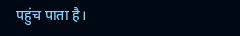पहुंच पाता है।